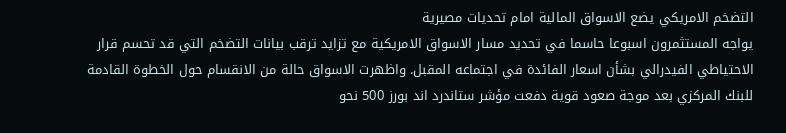التضخم الامريكي يضع الاسواق المالية امام تحديات مصيرية
يواجه المستثمرون اسبوعا حاسما في تحديد مسار الاسواق الامريكية مع تزايد ترقب بيانات التضخم التي قد تحسم قرار الاحتياطي الفيدرالي بشأن اسعار الفائدة في اجتماعه المقبل. واظهرت الاسواق حالة من الانقسام حول الخطوة القادمة للبنك المركزي بعد موجة صعود قوية دفعت مؤشر ستاندرد اند بورز 500 نحو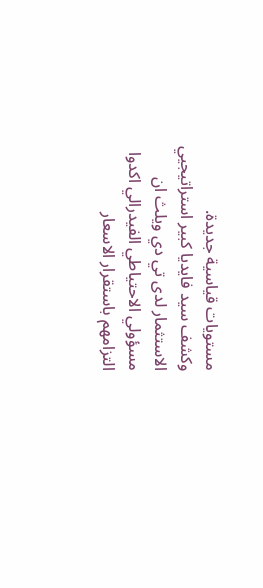مستويات قياسية جديدة.
وكشف سيد فايديا كبير استراتيجيي الاستثمار لدى تي دي ويلث ان مسؤولي الاحتياطي الفيدرالي اكدوا التزامهم باستقرار الاسعار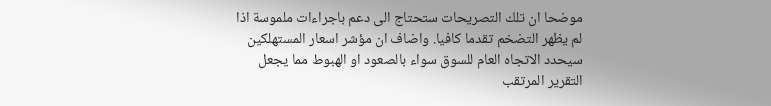موضحا ان تلك التصريحات ستحتاج الى دعم باجراءات ملموسة اذا لم يظهر التضخم تقدما كافيا. واضاف ان مؤشر اسعار المستهلكين سيحدد الاتجاه العام للسوق سواء بالصعود او الهبوط مما يجعل التقرير المرتقب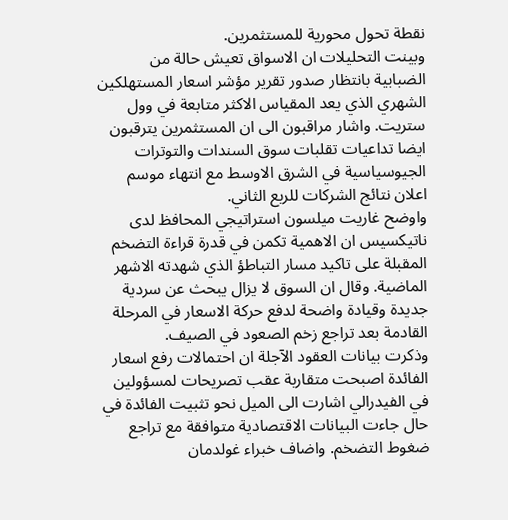نقطة تحول محورية للمستثمرين.
وبينت التحليلات ان الاسواق تعيش حالة من الضبابية بانتظار صدور تقرير مؤشر اسعار المستهلكين الشهري الذي يعد المقياس الاكثر متابعة في وول ستريت. واشار مراقبون الى ان المستثمرين يترقبون ايضا تداعيات تقلبات سوق السندات والتوترات الجيوسياسية في الشرق الاوسط مع انتهاء موسم اعلان نتائج الشركات للربع الثاني.
واوضح غاريت ميلسون استراتيجي المحافظ لدى ناتيكسيس ان الاهمية تكمن في قدرة قراءة التضخم المقبلة على تاكيد مسار التباطؤ الذي شهدته الاشهر الماضية. وقال ان السوق لا يزال يبحث عن سردية جديدة وقيادة واضحة لدفع حركة الاسعار في المرحلة القادمة بعد تراجع زخم الصعود في الصيف.
وذكرت بيانات العقود الآجلة ان احتمالات رفع اسعار الفائدة اصبحت متقاربة عقب تصريحات لمسؤولين في الفيدرالي اشارت الى الميل نحو تثبيت الفائدة في حال جاءت البيانات الاقتصادية متوافقة مع تراجع ضغوط التضخم. واضاف خبراء غولدمان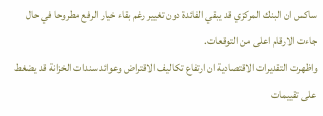ساكس ان البنك المركزي قد يبقي الفائدة دون تغيير رغم بقاء خيار الرفع مطروحا في حال جاءت الارقام اعلى من التوقعات.
واظهرت التقديرات الاقتصادية ان ارتفاع تكاليف الاقتراض وعوائد سندات الخزانة قد يضغط على تقييمات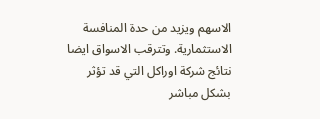الاسهم ويزيد من حدة المنافسة الاستثمارية. وتترقب الاسواق ايضا نتائج شركة اوراكل التي قد تؤثر بشكل مباشر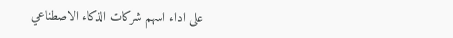على اداء اسهم شركات الذكاء الاصطناعي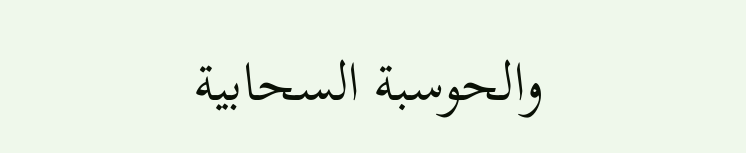والحوسبة السحابية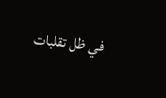في ظل تقلبات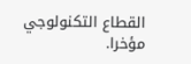القطاع التكنولوجي مؤخرا.